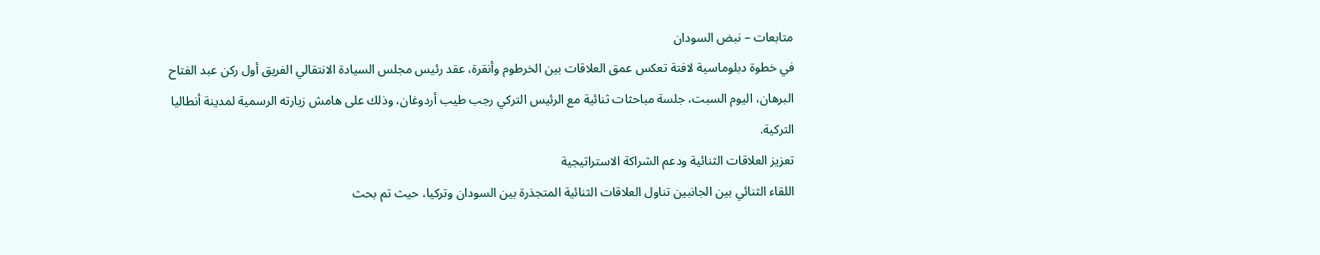متابعات – نبض السودان
في خطوة دبلوماسية لافتة تعكس عمق العلاقات بين الخرطوم وأنقرة، عقد رئيس مجلس السيادة الانتقالي الفريق أول ركن عبد الفتاح البرهان، اليوم السبت، جلسة مباحثات ثنائية مع الرئيس التركي رجب طيب أردوغان، وذلك على هامش زيارته الرسمية لمدينة أنطاليا التركية.
تعزيز العلاقات الثنائية ودعم الشراكة الاستراتيجية
اللقاء الثنائي بين الجانبين تناول العلاقات الثنائية المتجذرة بين السودان وتركيا، حيث تم بحث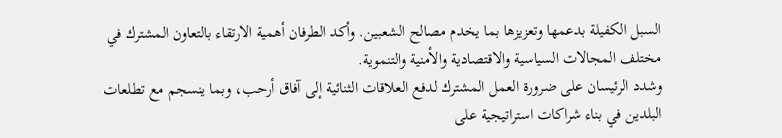السبل الكفيلة بدعمها وتعزيزها بما يخدم مصالح الشعبين. وأكد الطرفان أهمية الارتقاء بالتعاون المشترك في مختلف المجالات السياسية والاقتصادية والأمنية والتنموية.
وشدد الرئيسان على ضرورة العمل المشترك لدفع العلاقات الثنائية إلى آفاق أرحب، وبما ينسجم مع تطلعات البلدين في بناء شراكات استراتيجية على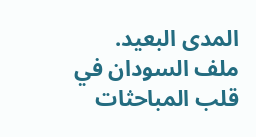المدى البعيد.
ملف السودان في قلب المباحثات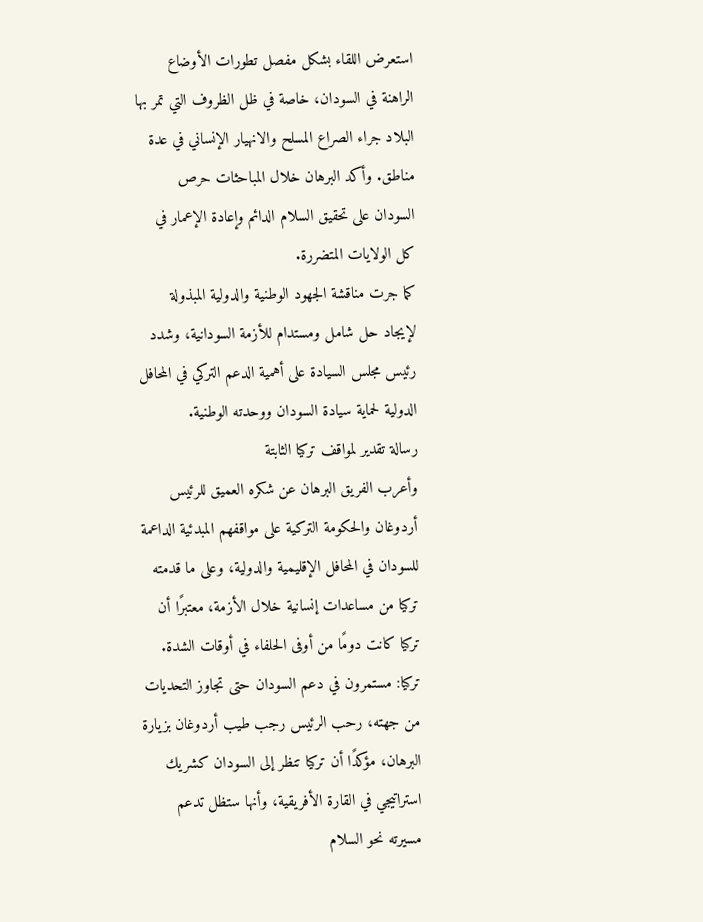استعرض اللقاء بشكل مفصل تطورات الأوضاع الراهنة في السودان، خاصة في ظل الظروف التي تمر بها البلاد جراء الصراع المسلح والانهيار الإنساني في عدة مناطق. وأكد البرهان خلال المباحثات حرص السودان على تحقيق السلام الدائم وإعادة الإعمار في كل الولايات المتضررة.
كما جرت مناقشة الجهود الوطنية والدولية المبذولة لإيجاد حل شامل ومستدام للأزمة السودانية، وشدد رئيس مجلس السيادة على أهمية الدعم التركي في المحافل الدولية لحماية سيادة السودان ووحدته الوطنية.
رسالة تقدير لمواقف تركيا الثابتة
وأعرب الفريق البرهان عن شكره العميق للرئيس أردوغان والحكومة التركية على مواقفهم المبدئية الداعمة للسودان في المحافل الإقليمية والدولية، وعلى ما قدمته تركيا من مساعدات إنسانية خلال الأزمة، معتبرًا أن تركيا كانت دومًا من أوفى الحلفاء في أوقات الشدة.
تركيا: مستمرون في دعم السودان حتى تجاوز التحديات
من جهته، رحب الرئيس رجب طيب أردوغان بزيارة البرهان، مؤكدًا أن تركيا تنظر إلى السودان كشريك استراتيجي في القارة الأفريقية، وأنها ستظل تدعم مسيرته نحو السلام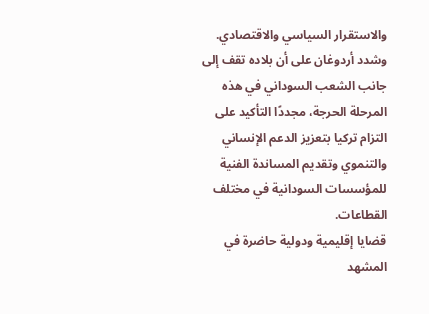والاستقرار السياسي والاقتصادي.
وشدد أردوغان على أن بلاده تقف إلى جانب الشعب السوداني في هذه المرحلة الحرجة، مجددًا التأكيد على التزام تركيا بتعزيز الدعم الإنساني والتنموي وتقديم المساندة الفنية للمؤسسات السودانية في مختلف القطاعات.
قضايا إقليمية ودولية حاضرة في المشهد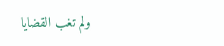ولم تغب القضايا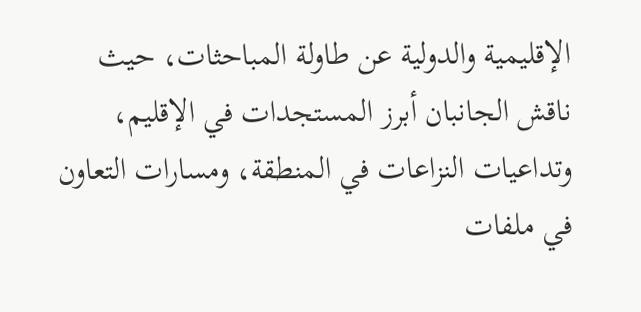الإقليمية والدولية عن طاولة المباحثات، حيث ناقش الجانبان أبرز المستجدات في الإقليم، وتداعيات النزاعات في المنطقة، ومسارات التعاون في ملفات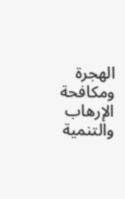الهجرة ومكافحة الإرهاب والتنمية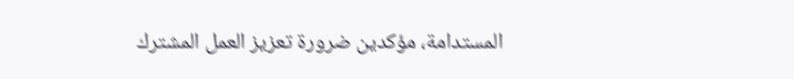المستدامة، مؤكدين ضرورة تعزيز العمل المشترك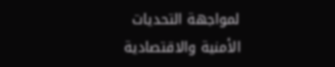لمواجهة التحديات الأمنية والاقتصادية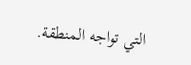التي تواجه المنطقة.